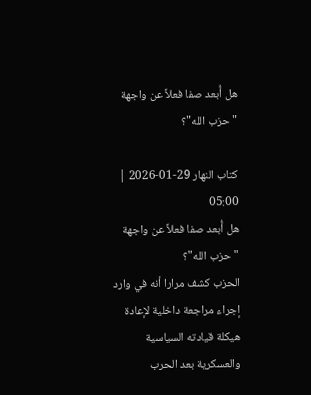هل أُبعد صفا فعلاً عن واجهة "حزب الله"؟

كتاب النهار 29-01-2026 | 05:00
هل أُبعد صفا فعلاً عن واجهة "حزب الله"؟
الحزب كشف مرارا أنه في وارد إجراء مراجعة داخلية لإعادة هيكلة قيادته السياسية والعسكرية بعد الحرب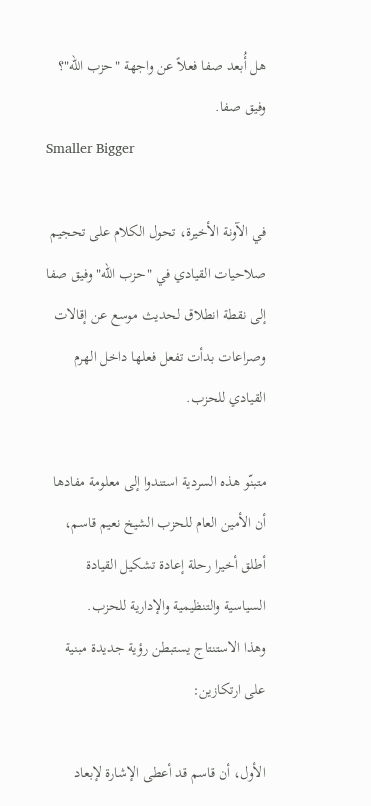هل أُبعد صفا فعلاً عن واجهة "حزب الله"؟
وفيق صفا.
Smaller Bigger

في الآونة الأخيرة، تحول الكلام على تحجيم صلاحيات القيادي في "حزب الله" وفيق صفا إلى نقطة انطلاق لحديث موسع عن إقالات وصراعات بدأت تفعل فعلها داخل الهرم القيادي للحزب.

متبنّو هذه السردية استندوا إلى معلومة مفادها أن الأمين العام للحزب الشيخ نعيم قاسم، أطلق أخيرا رحلة إعادة تشكيل القيادة السياسية والتنظيمية والإدارية للحزب.
وهذا الاستنتاج يستبطن رؤية جديدة مبنية على ارتكازين:

الأول، أن قاسم قد أعطى الإشارة لإبعاد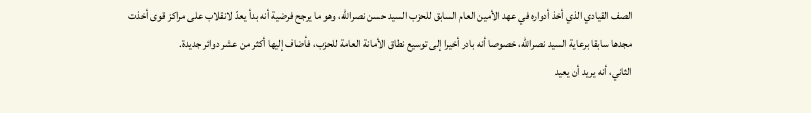الصف القيادي الذي أخذ أدواره في عهد الأمين العام السابق للحزب السيد حسن نصرالله، وهو ما يرجح فرضية أنه بدأ يعدّ لانقلاب على مراكز قوى أخذت مجدها سابقا برعاية السيد نصرالله، خصوصا أنه بادر أخيرا إلى توسيع نطاق الأمانة العامة للحزب، فأضاف إليها أكثر من عشر دوائر جديدة.
الثاني، أنه يريد أن يعيد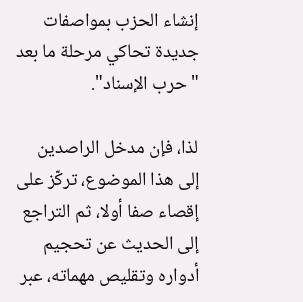إنشاء الحزب بمواصفات جديدة تحاكي مرحلة ما بعد "حرب الإسناد".

لذا، فإن مدخل الراصدين إلى هذا الموضوع، تركّز على إقصاء صفا أولا، ثم التراجع إلى الحديث عن تحجيم أدواره وتقليص مهماته، عبر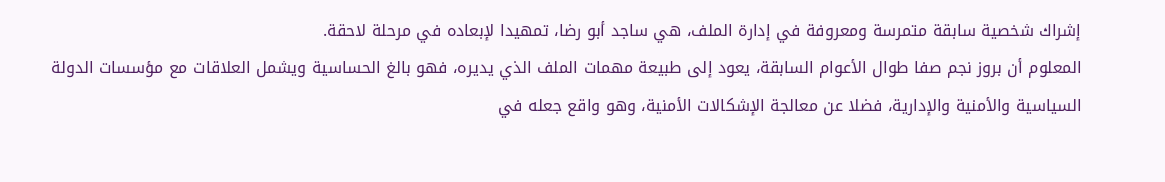إشراك شخصية سابقة متمرسة ومعروفة في إدارة الملف، هي ساجد أبو رضا، تمهيدا لإبعاده في مرحلة لاحقة.
المعلوم أن بروز نجم صفا طوال الأعوام السابقة، يعود إلى طبيعة مهمات الملف الذي يديره، فهو بالغ الحساسية ويشمل العلاقات مع مؤسسات الدولة السياسية والأمنية والإدارية، فضلا عن معالجة الإشكالات الأمنية، وهو واقع جعله في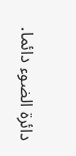دائرة الضوء دائما.